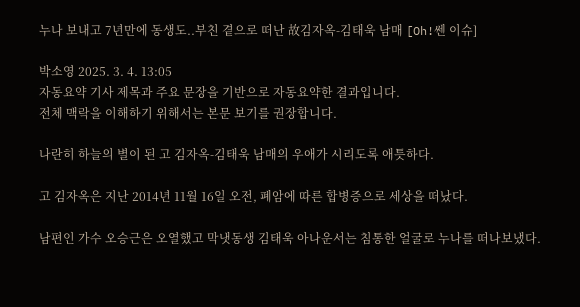누나 보내고 7년만에 동생도..부친 곁으로 떠난 故김자옥-김태욱 남매 [Oh!쎈 이슈]

박소영 2025. 3. 4. 13:05
자동요약 기사 제목과 주요 문장을 기반으로 자동요약한 결과입니다.
전체 맥락을 이해하기 위해서는 본문 보기를 권장합니다.

나란히 하늘의 별이 된 고 김자옥-김태욱 남매의 우애가 시리도록 애틋하다.

고 김자옥은 지난 2014년 11월 16일 오전, 폐암에 따른 합병증으로 세상을 떠났다.

남편인 가수 오승근은 오열했고 막냇동생 김태욱 아나운서는 침통한 얼굴로 누나를 떠나보냈다.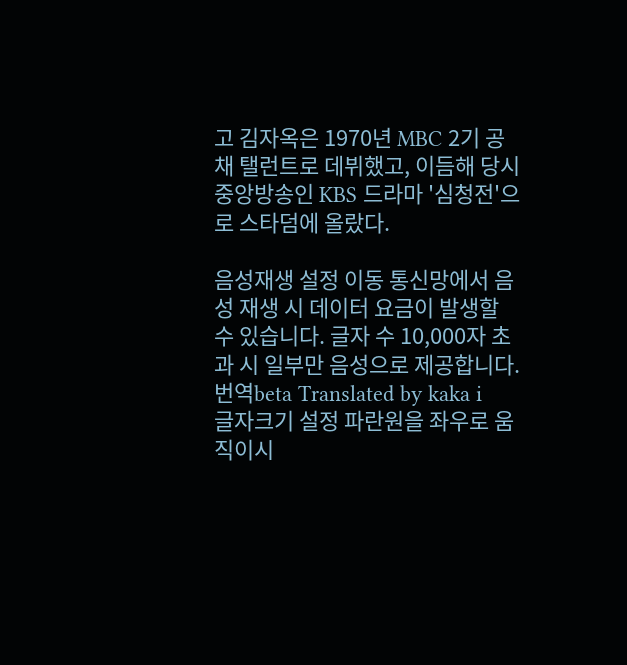고 김자옥은 1970년 MBC 2기 공채 탤런트로 데뷔했고, 이듬해 당시 중앙방송인 KBS 드라마 '심청전'으로 스타덤에 올랐다.

음성재생 설정 이동 통신망에서 음성 재생 시 데이터 요금이 발생할 수 있습니다. 글자 수 10,000자 초과 시 일부만 음성으로 제공합니다.
번역beta Translated by kaka i
글자크기 설정 파란원을 좌우로 움직이시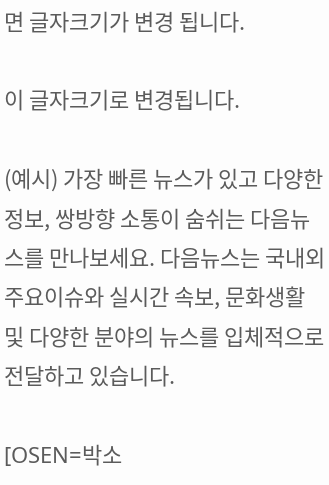면 글자크기가 변경 됩니다.

이 글자크기로 변경됩니다.

(예시) 가장 빠른 뉴스가 있고 다양한 정보, 쌍방향 소통이 숨쉬는 다음뉴스를 만나보세요. 다음뉴스는 국내외 주요이슈와 실시간 속보, 문화생활 및 다양한 분야의 뉴스를 입체적으로 전달하고 있습니다.

[OSEN=박소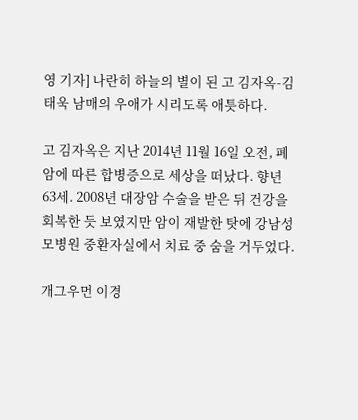영 기자] 나란히 하늘의 별이 된 고 김자옥-김태욱 남매의 우애가 시리도록 애틋하다.

고 김자옥은 지난 2014년 11월 16일 오전, 폐암에 따른 합병증으로 세상을 떠났다. 향년 63세. 2008년 대장암 수술을 받은 뒤 건강을 회복한 듯 보였지만 암이 재발한 탓에 강남성모병원 중환자실에서 치료 중 숨을 거두었다.

개그우먼 이경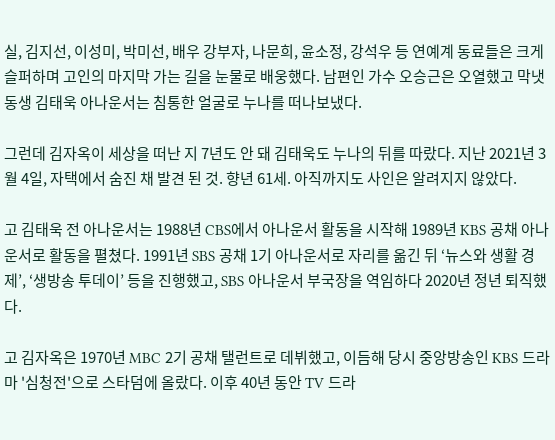실, 김지선, 이성미, 박미선, 배우 강부자, 나문희, 윤소정, 강석우 등 연예계 동료들은 크게 슬퍼하며 고인의 마지막 가는 길을 눈물로 배웅했다. 남편인 가수 오승근은 오열했고 막냇동생 김태욱 아나운서는 침통한 얼굴로 누나를 떠나보냈다.

그런데 김자옥이 세상을 떠난 지 7년도 안 돼 김태욱도 누나의 뒤를 따랐다. 지난 2021년 3월 4일, 자택에서 숨진 채 발견 된 것. 향년 61세. 아직까지도 사인은 알려지지 않았다.

고 김태욱 전 아나운서는 1988년 CBS에서 아나운서 활동을 시작해 1989년 KBS 공채 아나운서로 활동을 펼쳤다. 1991년 SBS 공채 1기 아나운서로 자리를 옮긴 뒤 ‘뉴스와 생활 경제’, ‘생방송 투데이’ 등을 진행했고, SBS 아나운서 부국장을 역임하다 2020년 정년 퇴직했다.

고 김자옥은 1970년 MBC 2기 공채 탤런트로 데뷔했고, 이듬해 당시 중앙방송인 KBS 드라마 '심청전'으로 스타덤에 올랐다. 이후 40년 동안 TV 드라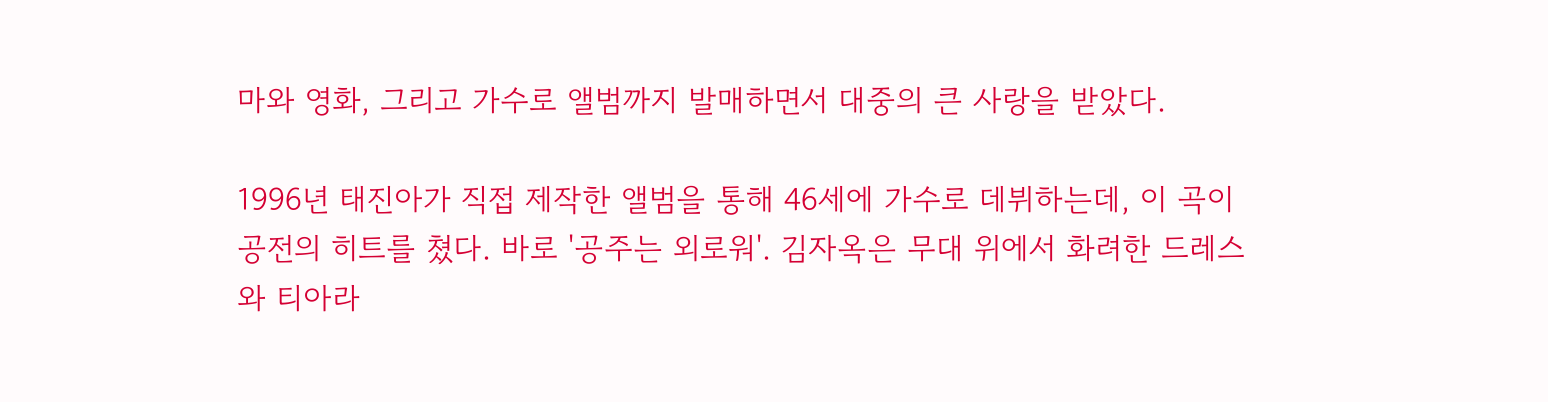마와 영화, 그리고 가수로 앨범까지 발매하면서 대중의 큰 사랑을 받았다.

1996년 태진아가 직접 제작한 앨범을 통해 46세에 가수로 데뷔하는데, 이 곡이 공전의 히트를 쳤다. 바로 '공주는 외로워'. 김자옥은 무대 위에서 화려한 드레스와 티아라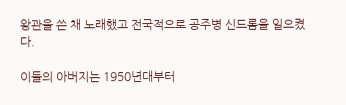왕관을 쓴 채 노래했고 전국적으로 공주병 신드롬을 일으켰다.

이들의 아버지는 1950년대부터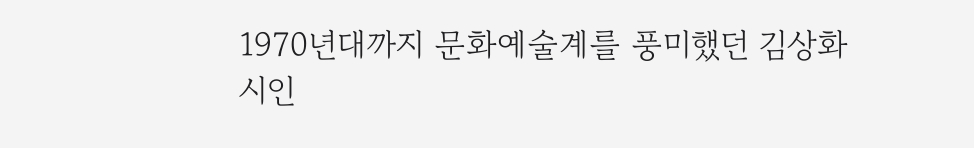1970년대까지 문화예술계를 풍미했던 김상화 시인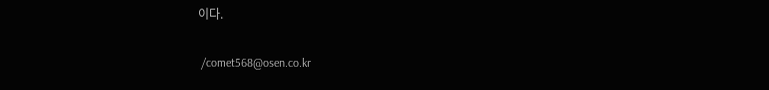이다.

 /comet568@osen.co.kr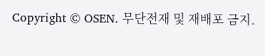Copyright © OSEN. 무단전재 및 재배포 금지.